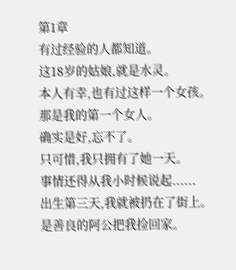第1章
有过经验的人都知道。
这18岁的姑娘,就是水灵。
本人有幸,也有过这样一个女孩。
那是我的第一个女人。
确实是好,忘不了。
只可惜,我只拥有了她一天。
事情还得从我小时候说起......
出生第三天,我就被扔在了街上。
是善良的阿公把我捡回家。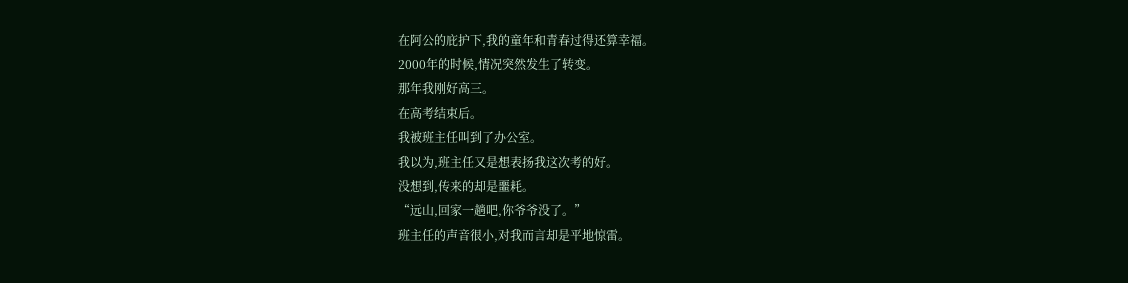在阿公的庇护下,我的童年和青春过得还算幸福。
2000年的时候,情况突然发生了转变。
那年我刚好高三。
在高考结束后。
我被班主任叫到了办公室。
我以为,班主任又是想表扬我这次考的好。
没想到,传来的却是噩耗。
“远山,回家一趟吧,你爷爷没了。”
班主任的声音很小,对我而言却是平地惊雷。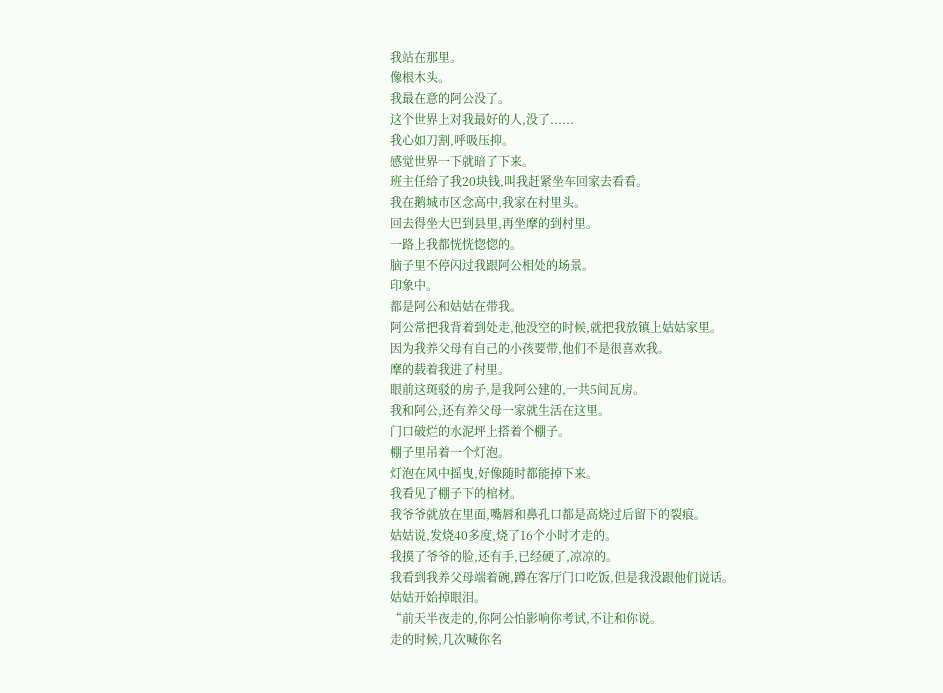我站在那里。
像根木头。
我最在意的阿公没了。
这个世界上对我最好的人,没了......
我心如刀割,呼吸压抑。
感觉世界一下就暗了下来。
班主任给了我20块钱,叫我赶紧坐车回家去看看。
我在鹅城市区念高中,我家在村里头。
回去得坐大巴到县里,再坐摩的到村里。
一路上我都恍恍惚惚的。
脑子里不停闪过我跟阿公相处的场景。
印象中。
都是阿公和姑姑在带我。
阿公常把我背着到处走,他没空的时候,就把我放镇上姑姑家里。
因为我养父母有自己的小孩要带,他们不是很喜欢我。
摩的载着我进了村里。
眼前这斑驳的房子,是我阿公建的,一共5间瓦房。
我和阿公,还有养父母一家就生活在这里。
门口破烂的水泥坪上搭着个棚子。
棚子里吊着一个灯泡。
灯泡在风中摇曳,好像随时都能掉下来。
我看见了棚子下的棺材。
我爷爷就放在里面,嘴唇和鼻孔口都是高烧过后留下的裂痕。
姑姑说,发烧40多度,烧了16个小时才走的。
我摸了爷爷的脸,还有手,已经硬了,凉凉的。
我看到我养父母端着碗,蹲在客厅门口吃饭,但是我没跟他们说话。
姑姑开始掉眼泪。
“前天半夜走的,你阿公怕影响你考试,不让和你说。
走的时候,几次喊你名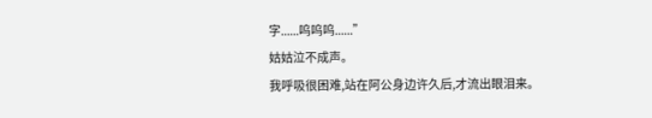字......呜呜呜......”
姑姑泣不成声。
我呼吸很困难,站在阿公身边许久后,才流出眼泪来。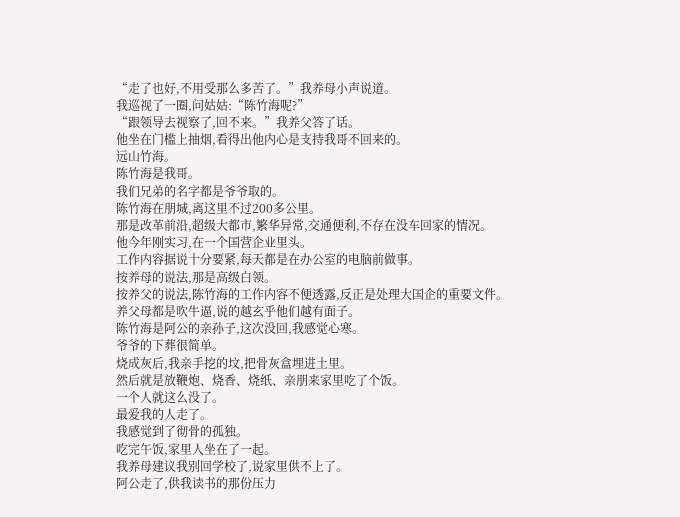“走了也好,不用受那么多苦了。”我养母小声说道。
我巡视了一圈,问姑姑:“陈竹海呢?”
“跟领导去视察了,回不来。”我养父答了话。
他坐在门槛上抽烟,看得出他内心是支持我哥不回来的。
远山竹海。
陈竹海是我哥。
我们兄弟的名字都是爷爷取的。
陈竹海在朋城,离这里不过200多公里。
那是改革前沿,超级大都市,繁华异常,交通便利,不存在没车回家的情况。
他今年刚实习,在一个国营企业里头。
工作内容据说十分要紧,每天都是在办公室的电脑前做事。
按养母的说法,那是高级白领。
按养父的说法,陈竹海的工作内容不便透露,反正是处理大国企的重要文件。
养父母都是吹牛逼,说的越玄乎他们越有面子。
陈竹海是阿公的亲孙子,这次没回,我感觉心寒。
爷爷的下葬很简单。
烧成灰后,我亲手挖的坟,把骨灰盒埋进土里。
然后就是放鞭炮、烧香、烧纸、亲朋来家里吃了个饭。
一个人就这么没了。
最爱我的人走了。
我感觉到了彻骨的孤独。
吃完午饭,家里人坐在了一起。
我养母建议我别回学校了,说家里供不上了。
阿公走了,供我读书的那份压力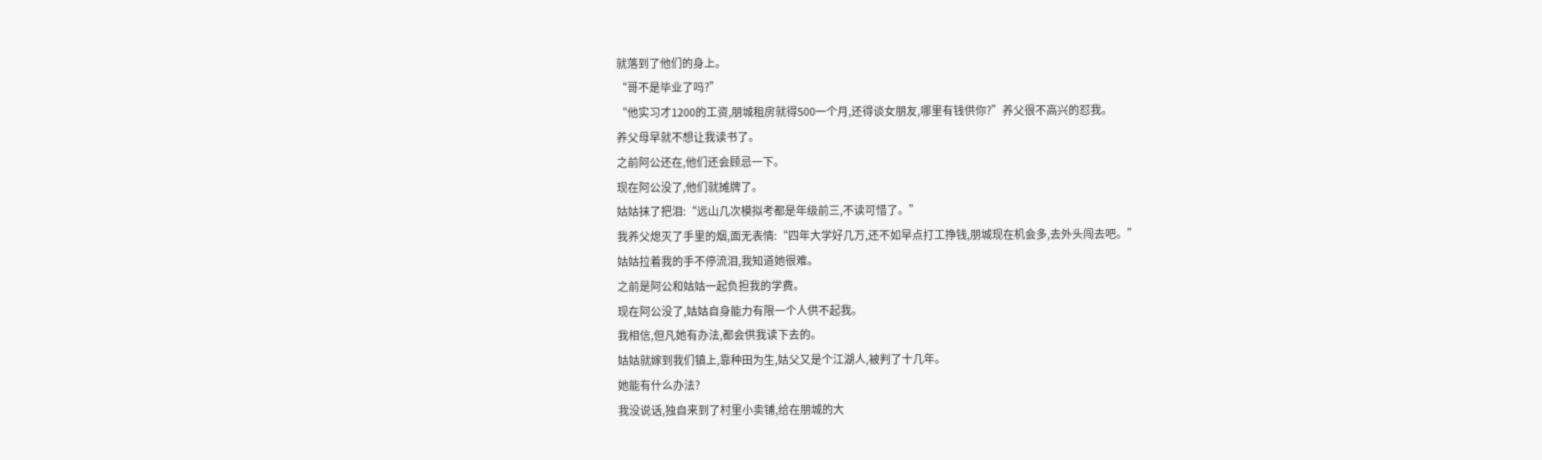就落到了他们的身上。
“哥不是毕业了吗?”
“他实习才1200的工资,朋城租房就得500一个月,还得谈女朋友,哪里有钱供你?”养父很不高兴的怼我。
养父母早就不想让我读书了。
之前阿公还在,他们还会顾忌一下。
现在阿公没了,他们就摊牌了。
姑姑抹了把泪:“远山几次模拟考都是年级前三,不读可惜了。”
我养父熄灭了手里的烟,面无表情:“四年大学好几万,还不如早点打工挣钱,朋城现在机会多,去外头闯去吧。”
姑姑拉着我的手不停流泪,我知道她很难。
之前是阿公和姑姑一起负担我的学费。
现在阿公没了,姑姑自身能力有限一个人供不起我。
我相信,但凡她有办法,都会供我读下去的。
姑姑就嫁到我们镇上,靠种田为生,姑父又是个江湖人,被判了十几年。
她能有什么办法?
我没说话,独自来到了村里小卖铺,给在朋城的大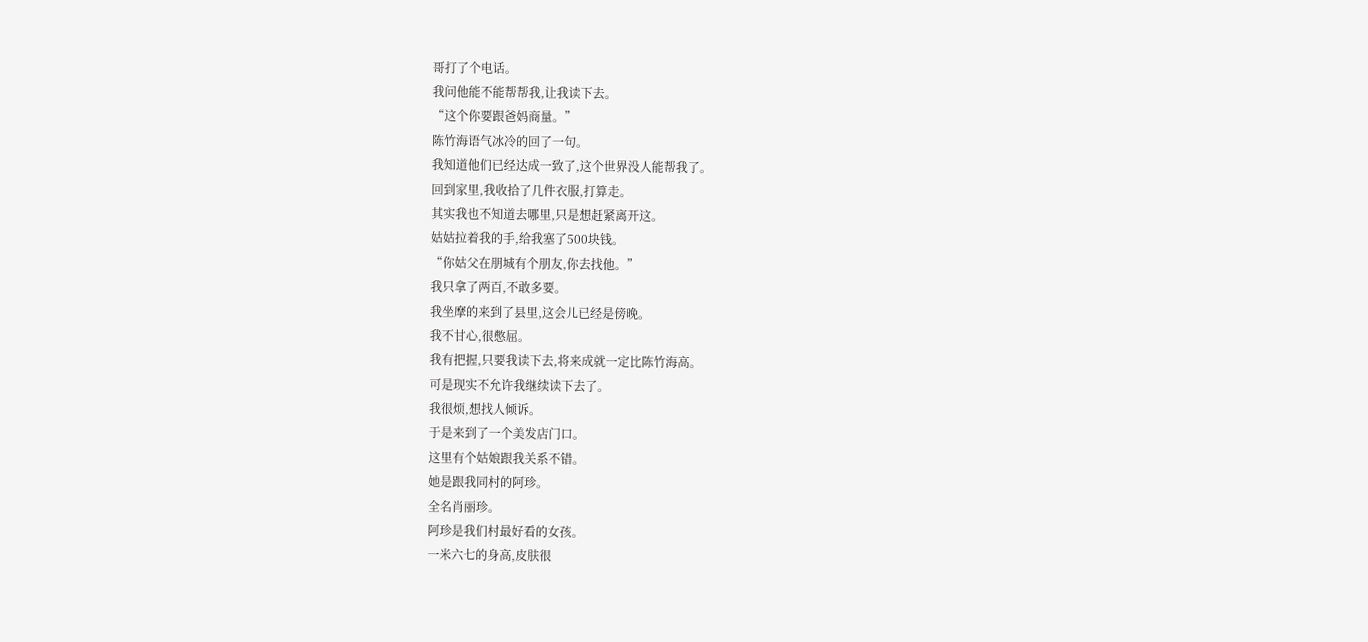哥打了个电话。
我问他能不能帮帮我,让我读下去。
“这个你要跟爸妈商量。”
陈竹海语气冰冷的回了一句。
我知道他们已经达成一致了,这个世界没人能帮我了。
回到家里,我收拾了几件衣服,打算走。
其实我也不知道去哪里,只是想赶紧离开这。
姑姑拉着我的手,给我塞了500块钱。
“你姑父在朋城有个朋友,你去找他。”
我只拿了两百,不敢多要。
我坐摩的来到了县里,这会儿已经是傍晚。
我不甘心,很憋屈。
我有把握,只要我读下去,将来成就一定比陈竹海高。
可是现实不允许我继续读下去了。
我很烦,想找人倾诉。
于是来到了一个美发店门口。
这里有个姑娘跟我关系不错。
她是跟我同村的阿珍。
全名肖丽珍。
阿珍是我们村最好看的女孩。
一米六七的身高,皮肤很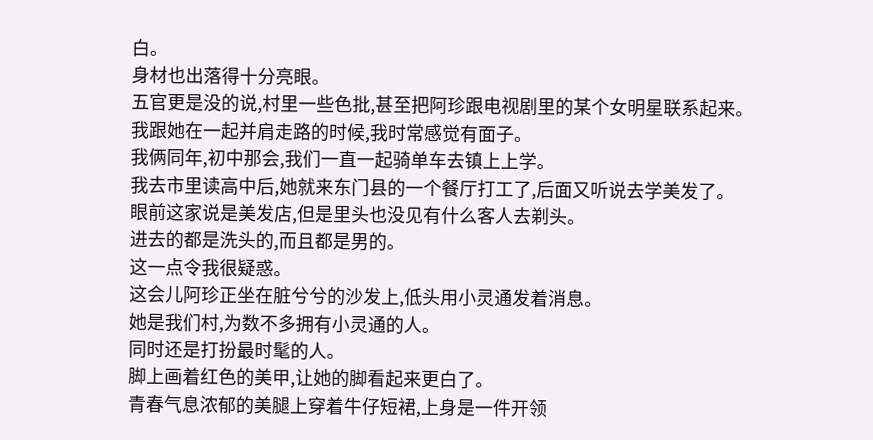白。
身材也出落得十分亮眼。
五官更是没的说,村里一些色批,甚至把阿珍跟电视剧里的某个女明星联系起来。
我跟她在一起并肩走路的时候,我时常感觉有面子。
我俩同年,初中那会,我们一直一起骑单车去镇上上学。
我去市里读高中后,她就来东门县的一个餐厅打工了,后面又听说去学美发了。
眼前这家说是美发店,但是里头也没见有什么客人去剃头。
进去的都是洗头的,而且都是男的。
这一点令我很疑惑。
这会儿阿珍正坐在脏兮兮的沙发上,低头用小灵通发着消息。
她是我们村,为数不多拥有小灵通的人。
同时还是打扮最时髦的人。
脚上画着红色的美甲,让她的脚看起来更白了。
青春气息浓郁的美腿上穿着牛仔短裙,上身是一件开领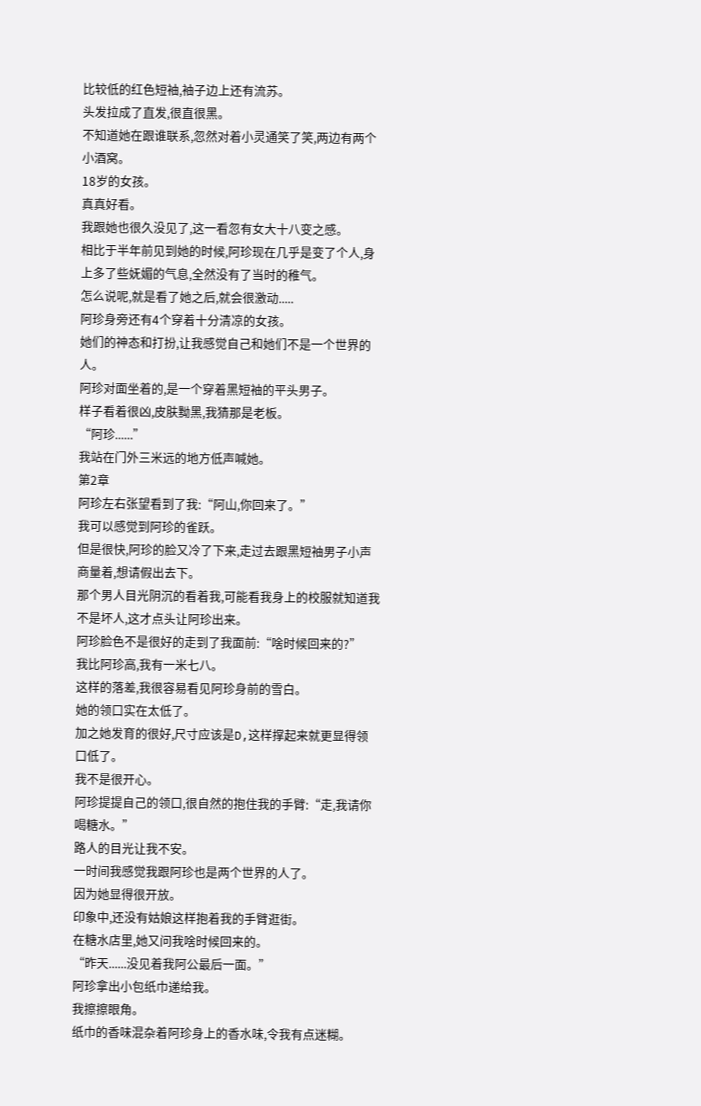比较低的红色短袖,袖子边上还有流苏。
头发拉成了直发,很直很黑。
不知道她在跟谁联系,忽然对着小灵通笑了笑,两边有两个小酒窝。
18岁的女孩。
真真好看。
我跟她也很久没见了,这一看忽有女大十八变之感。
相比于半年前见到她的时候,阿珍现在几乎是变了个人,身上多了些妩媚的气息,全然没有了当时的稚气。
怎么说呢,就是看了她之后,就会很激动.....
阿珍身旁还有4个穿着十分清凉的女孩。
她们的神态和打扮,让我感觉自己和她们不是一个世界的人。
阿珍对面坐着的,是一个穿着黑短袖的平头男子。
样子看着很凶,皮肤黝黑,我猜那是老板。
“阿珍......”
我站在门外三米远的地方低声喊她。
第2章
阿珍左右张望看到了我:“阿山,你回来了。”
我可以感觉到阿珍的雀跃。
但是很快,阿珍的脸又冷了下来,走过去跟黑短袖男子小声商量着,想请假出去下。
那个男人目光阴沉的看着我,可能看我身上的校服就知道我不是坏人,这才点头让阿珍出来。
阿珍脸色不是很好的走到了我面前:“啥时候回来的?”
我比阿珍高,我有一米七八。
这样的落差,我很容易看见阿珍身前的雪白。
她的领口实在太低了。
加之她发育的很好,尺寸应该是D,这样撑起来就更显得领口低了。
我不是很开心。
阿珍提提自己的领口,很自然的抱住我的手臂:“走,我请你喝糖水。”
路人的目光让我不安。
一时间我感觉我跟阿珍也是两个世界的人了。
因为她显得很开放。
印象中,还没有姑娘这样抱着我的手臂逛街。
在糖水店里,她又问我啥时候回来的。
“昨天......没见着我阿公最后一面。”
阿珍拿出小包纸巾递给我。
我擦擦眼角。
纸巾的香味混杂着阿珍身上的香水味,令我有点迷糊。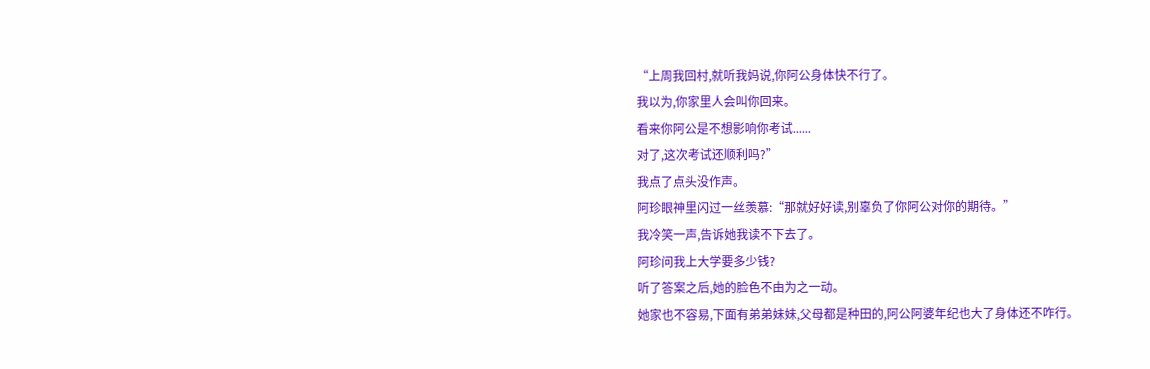“上周我回村,就听我妈说,你阿公身体快不行了。
我以为,你家里人会叫你回来。
看来你阿公是不想影响你考试......
对了,这次考试还顺利吗?”
我点了点头没作声。
阿珍眼神里闪过一丝羡慕:“那就好好读,别辜负了你阿公对你的期待。”
我冷笑一声,告诉她我读不下去了。
阿珍问我上大学要多少钱?
听了答案之后,她的脸色不由为之一动。
她家也不容易,下面有弟弟妹妹,父母都是种田的,阿公阿婆年纪也大了身体还不咋行。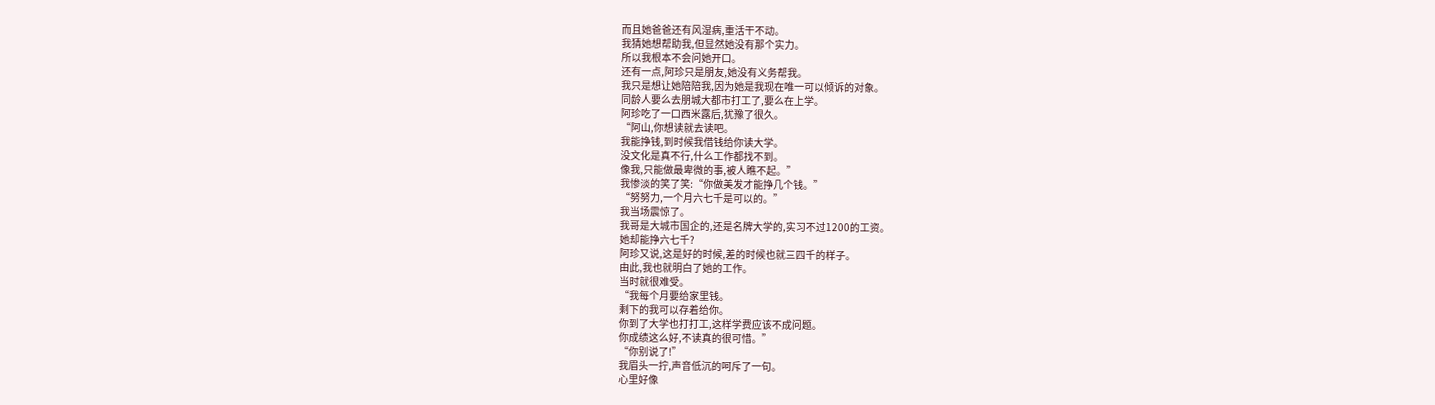而且她爸爸还有风湿病,重活干不动。
我猜她想帮助我,但显然她没有那个实力。
所以我根本不会问她开口。
还有一点,阿珍只是朋友,她没有义务帮我。
我只是想让她陪陪我,因为她是我现在唯一可以倾诉的对象。
同龄人要么去朋城大都市打工了,要么在上学。
阿珍吃了一口西米露后,犹豫了很久。
“阿山,你想读就去读吧。
我能挣钱,到时候我借钱给你读大学。
没文化是真不行,什么工作都找不到。
像我,只能做最卑微的事,被人瞧不起。”
我惨淡的笑了笑:“你做美发才能挣几个钱。”
“努努力,一个月六七千是可以的。”
我当场震惊了。
我哥是大城市国企的,还是名牌大学的,实习不过1200的工资。
她却能挣六七千?
阿珍又说,这是好的时候,差的时候也就三四千的样子。
由此,我也就明白了她的工作。
当时就很难受。
“我每个月要给家里钱。
剩下的我可以存着给你。
你到了大学也打打工,这样学费应该不成问题。
你成绩这么好,不读真的很可惜。”
“你别说了!”
我眉头一拧,声音低沉的呵斥了一句。
心里好像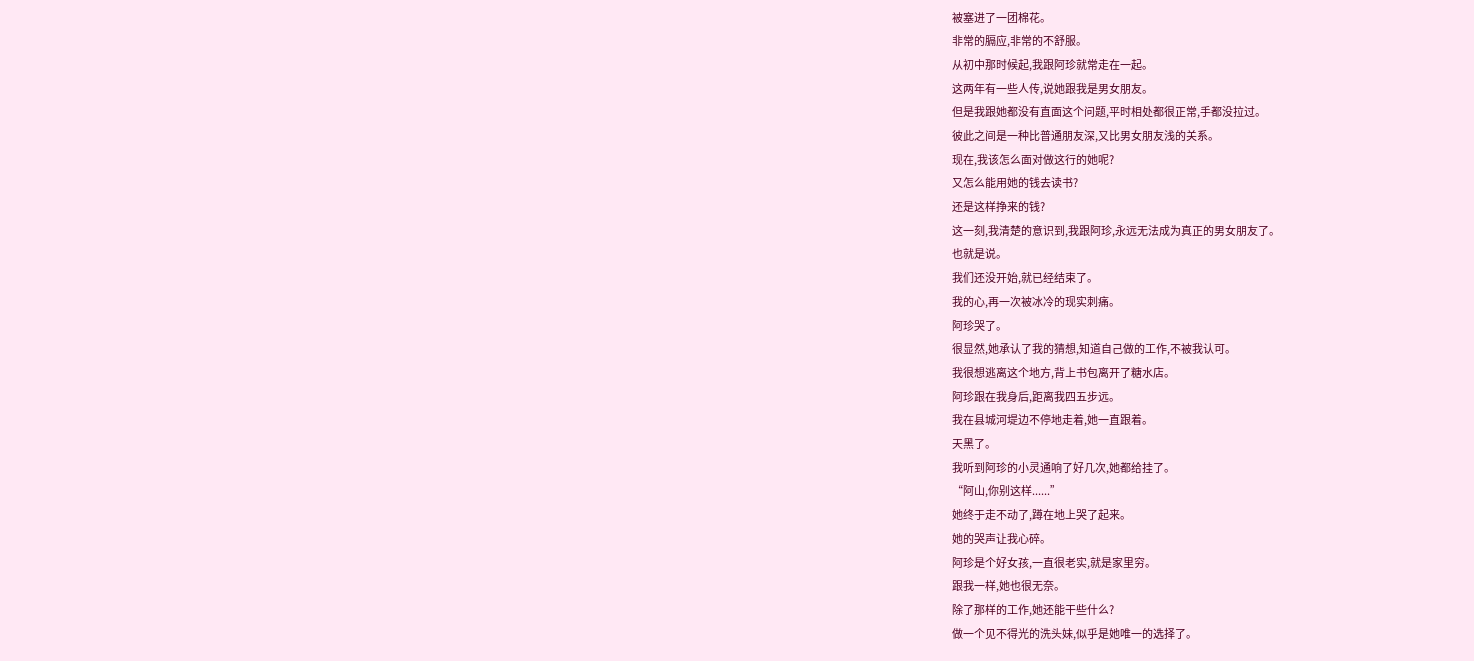被塞进了一团棉花。
非常的膈应,非常的不舒服。
从初中那时候起,我跟阿珍就常走在一起。
这两年有一些人传,说她跟我是男女朋友。
但是我跟她都没有直面这个问题,平时相处都很正常,手都没拉过。
彼此之间是一种比普通朋友深,又比男女朋友浅的关系。
现在,我该怎么面对做这行的她呢?
又怎么能用她的钱去读书?
还是这样挣来的钱?
这一刻,我清楚的意识到,我跟阿珍,永远无法成为真正的男女朋友了。
也就是说。
我们还没开始,就已经结束了。
我的心,再一次被冰冷的现实刺痛。
阿珍哭了。
很显然,她承认了我的猜想,知道自己做的工作,不被我认可。
我很想逃离这个地方,背上书包离开了糖水店。
阿珍跟在我身后,距离我四五步远。
我在县城河堤边不停地走着,她一直跟着。
天黑了。
我听到阿珍的小灵通响了好几次,她都给挂了。
“阿山,你别这样......”
她终于走不动了,蹲在地上哭了起来。
她的哭声让我心碎。
阿珍是个好女孩,一直很老实,就是家里穷。
跟我一样,她也很无奈。
除了那样的工作,她还能干些什么?
做一个见不得光的洗头妹,似乎是她唯一的选择了。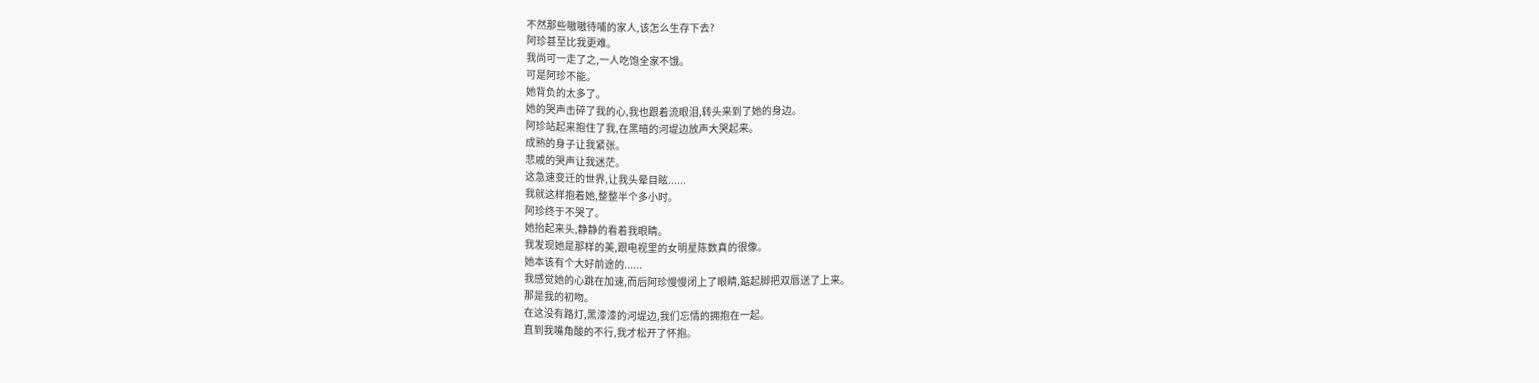不然那些嗷嗷待哺的家人,该怎么生存下去?
阿珍甚至比我更难。
我尚可一走了之,一人吃饱全家不饿。
可是阿珍不能。
她背负的太多了。
她的哭声击碎了我的心,我也跟着流眼泪,转头来到了她的身边。
阿珍站起来抱住了我,在黑暗的河堤边放声大哭起来。
成熟的身子让我紧张。
悲戚的哭声让我迷茫。
这急速变迁的世界,让我头晕目眩......
我就这样抱着她,整整半个多小时。
阿珍终于不哭了。
她抬起来头,静静的看着我眼睛。
我发现她是那样的美,跟电视里的女明星陈数真的很像。
她本该有个大好前途的......
我感觉她的心跳在加速,而后阿珍慢慢闭上了眼睛,踮起脚把双唇送了上来。
那是我的初吻。
在这没有路灯,黑漆漆的河堤边,我们忘情的拥抱在一起。
直到我嘴角酸的不行,我才松开了怀抱。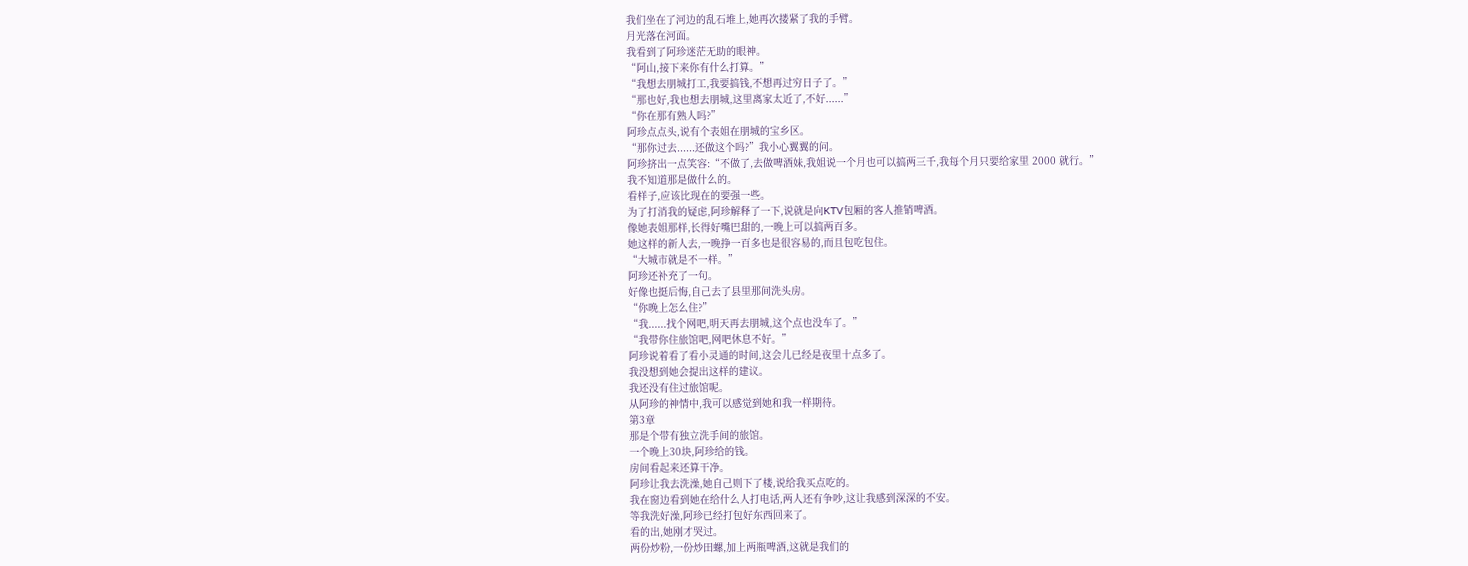我们坐在了河边的乱石堆上,她再次搂紧了我的手臂。
月光落在河面。
我看到了阿珍迷茫无助的眼神。
“阿山,接下来你有什么打算。”
“我想去朋城打工,我要搞钱,不想再过穷日子了。”
“那也好,我也想去朋城,这里离家太近了,不好......”
“你在那有熟人吗?”
阿珍点点头,说有个表姐在朋城的宝乡区。
“那你过去......还做这个吗?”我小心翼翼的问。
阿珍挤出一点笑容:“不做了,去做啤酒妹,我姐说一个月也可以搞两三千,我每个月只要给家里 2000 就行。”
我不知道那是做什么的。
看样子,应该比现在的要强一些。
为了打消我的疑虑,阿珍解释了一下,说就是向KTV包厢的客人推销啤酒。
像她表姐那样,长得好嘴巴甜的,一晚上可以搞两百多。
她这样的新人去,一晚挣一百多也是很容易的,而且包吃包住。
“大城市就是不一样。”
阿珍还补充了一句。
好像也挺后悔,自己去了县里那间洗头房。
“你晚上怎么住?”
“我......找个网吧,明天再去朋城,这个点也没车了。”
“我带你住旅馆吧,网吧休息不好。”
阿珍说着看了看小灵通的时间,这会儿已经是夜里十点多了。
我没想到她会提出这样的建议。
我还没有住过旅馆呢。
从阿珍的神情中,我可以感觉到她和我一样期待。
第3章
那是个带有独立洗手间的旅馆。
一个晚上30块,阿珍给的钱。
房间看起来还算干净。
阿珍让我去洗澡,她自己则下了楼,说给我买点吃的。
我在窗边看到她在给什么人打电话,两人还有争吵,这让我感到深深的不安。
等我洗好澡,阿珍已经打包好东西回来了。
看的出,她刚才哭过。
两份炒粉,一份炒田螺,加上两瓶啤酒,这就是我们的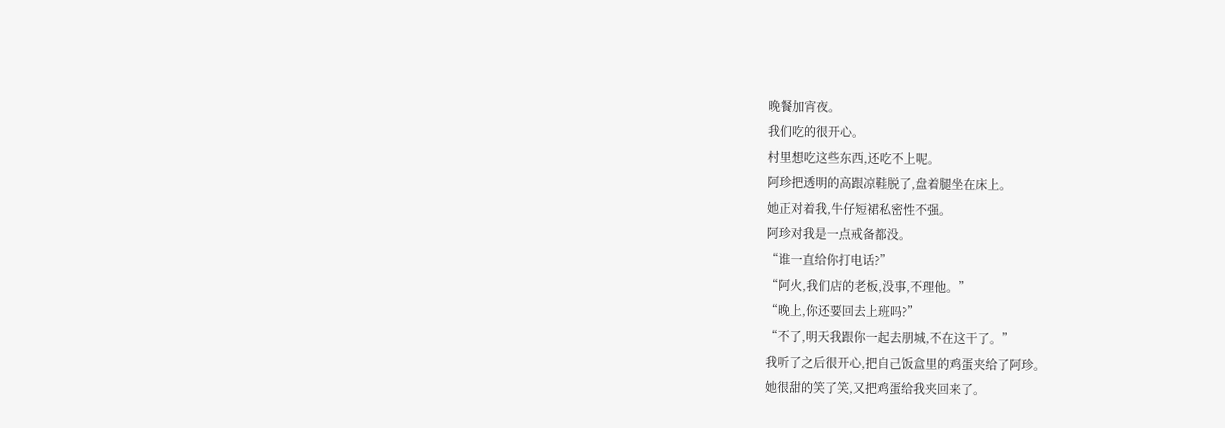晚餐加宵夜。
我们吃的很开心。
村里想吃这些东西,还吃不上呢。
阿珍把透明的高跟凉鞋脱了,盘着腿坐在床上。
她正对着我,牛仔短裙私密性不强。
阿珍对我是一点戒备都没。
“谁一直给你打电话?”
“阿火,我们店的老板,没事,不理他。”
“晚上,你还要回去上班吗?”
“不了,明天我跟你一起去朋城,不在这干了。”
我听了之后很开心,把自己饭盒里的鸡蛋夹给了阿珍。
她很甜的笑了笑,又把鸡蛋给我夹回来了。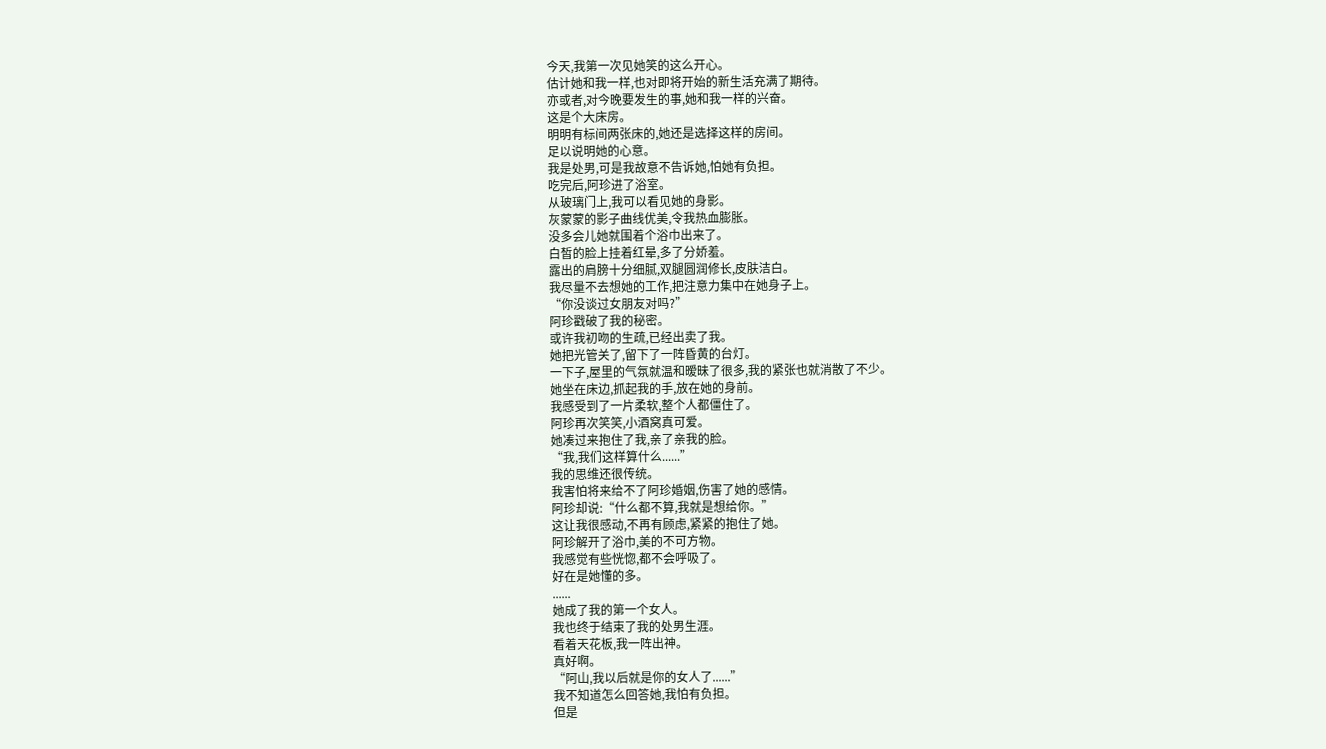今天,我第一次见她笑的这么开心。
估计她和我一样,也对即将开始的新生活充满了期待。
亦或者,对今晚要发生的事,她和我一样的兴奋。
这是个大床房。
明明有标间两张床的,她还是选择这样的房间。
足以说明她的心意。
我是处男,可是我故意不告诉她,怕她有负担。
吃完后,阿珍进了浴室。
从玻璃门上,我可以看见她的身影。
灰蒙蒙的影子曲线优美,令我热血膨胀。
没多会儿她就围着个浴巾出来了。
白皙的脸上挂着红晕,多了分娇羞。
露出的肩膀十分细腻,双腿圆润修长,皮肤洁白。
我尽量不去想她的工作,把注意力集中在她身子上。
“你没谈过女朋友对吗?”
阿珍戳破了我的秘密。
或许我初吻的生疏,已经出卖了我。
她把光管关了,留下了一阵昏黄的台灯。
一下子,屋里的气氛就温和暧昧了很多,我的紧张也就消散了不少。
她坐在床边,抓起我的手,放在她的身前。
我感受到了一片柔软,整个人都僵住了。
阿珍再次笑笑,小酒窝真可爱。
她凑过来抱住了我,亲了亲我的脸。
“我,我们这样算什么......”
我的思维还很传统。
我害怕将来给不了阿珍婚姻,伤害了她的感情。
阿珍却说:“什么都不算,我就是想给你。”
这让我很感动,不再有顾虑,紧紧的抱住了她。
阿珍解开了浴巾,美的不可方物。
我感觉有些恍惚,都不会呼吸了。
好在是她懂的多。
......
她成了我的第一个女人。
我也终于结束了我的处男生涯。
看着天花板,我一阵出神。
真好啊。
“阿山,我以后就是你的女人了......”
我不知道怎么回答她,我怕有负担。
但是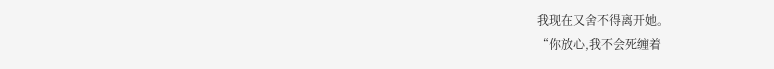我现在又舍不得离开她。
“你放心,我不会死缠着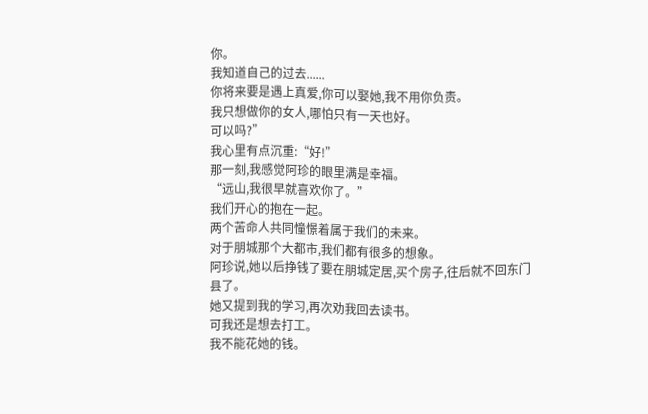你。
我知道自己的过去......
你将来要是遇上真爱,你可以娶她,我不用你负责。
我只想做你的女人,哪怕只有一天也好。
可以吗?”
我心里有点沉重:“好!”
那一刻,我感觉阿珍的眼里满是幸福。
“远山,我很早就喜欢你了。”
我们开心的抱在一起。
两个苦命人共同憧憬着属于我们的未来。
对于朋城那个大都市,我们都有很多的想象。
阿珍说,她以后挣钱了要在朋城定居,买个房子,往后就不回东门县了。
她又提到我的学习,再次劝我回去读书。
可我还是想去打工。
我不能花她的钱。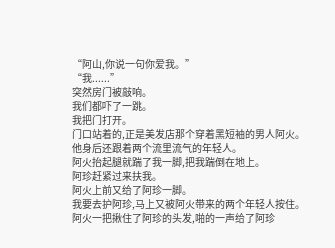“阿山,你说一句你爱我。”
“我......”
突然房门被敲响。
我们都吓了一跳。
我把门打开。
门口站着的,正是美发店那个穿着黑短袖的男人阿火。
他身后还跟着两个流里流气的年轻人。
阿火抬起腿就踹了我一脚,把我踹倒在地上。
阿珍赶紧过来扶我。
阿火上前又给了阿珍一脚。
我要去护阿珍,马上又被阿火带来的两个年轻人按住。
阿火一把揪住了阿珍的头发,啪的一声给了阿珍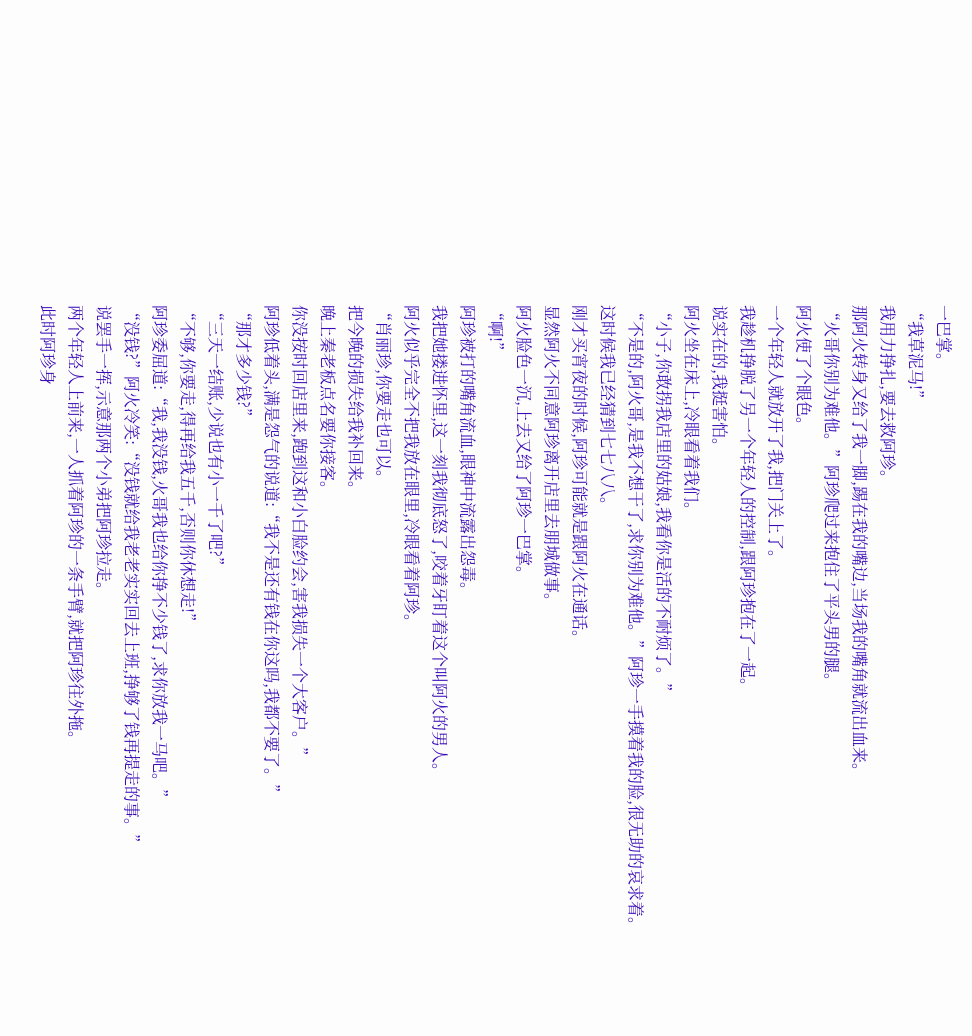一巴掌。
“我草泥马!”
我用力挣扎,要去救阿珍。
那阿火转身又给了我一脚,踢在我的嘴边,当场我的嘴角就流出血来。
“火哥你别为难他。”阿珍爬过来抱住了平头男的腿。
阿火使了个眼色。
一个年轻人就放开了我,把门关上了。
我趁机挣脱了另一个年轻人的控制,跟阿珍抱在了一起。
说实在的,我挺害怕。
阿火坐在床上,冷眼看着我们。
“小子,你敢拐我店里的姑娘,我看你是活的不耐烦了。”
“不是的,阿火哥,是我不想干了,求你别为难他。”阿珍一手摸着我的脸,很无助的哀求着。
这时候我已经猜到七七八八。
刚才买宵夜的时候,阿珍可能就是跟阿火在通话。
显然阿火不同意阿珍离开店里去朋城做事。
阿火脸色一沉,上去又给了阿珍一巴掌。
“啊!”
阿珍被打的嘴角流血,眼神中流露出怨毒。
我把她搂进怀里,这一刻我彻底怒了,咬着牙盯着这个叫阿火的男人。
阿火似乎完全不把我放在眼里,冷眼看着阿珍。
“肖丽珍,你要走也可以。
把今晚的损失给我补回来。
晚上秦老板点名要你接客。
你没按时回店里来,跑到这和小白脸约会,害我损失一个大客户。”
阿珍低着头,满是怨气的说道:“我不是还有钱在你这吗,我都不要了。”
“那才多少钱?”
“三天一结账,少说也有小一千了吧?”
“不够,你要走,得再给我五千,否则你休想走!”
阿珍委屈道:“我,我没钱,火哥我也给你挣不少钱了,求你放我一马吧。”
“没钱?”阿火冷笑:“没钱就给我老老实实回去上班,挣够了钱再提走的事。”
说罢手一挥,示意那两个小弟把阿珍拉走。
两个年轻人上前来,一人抓着阿珍的一条手臂,就把阿珍往外拖。
此时阿珍身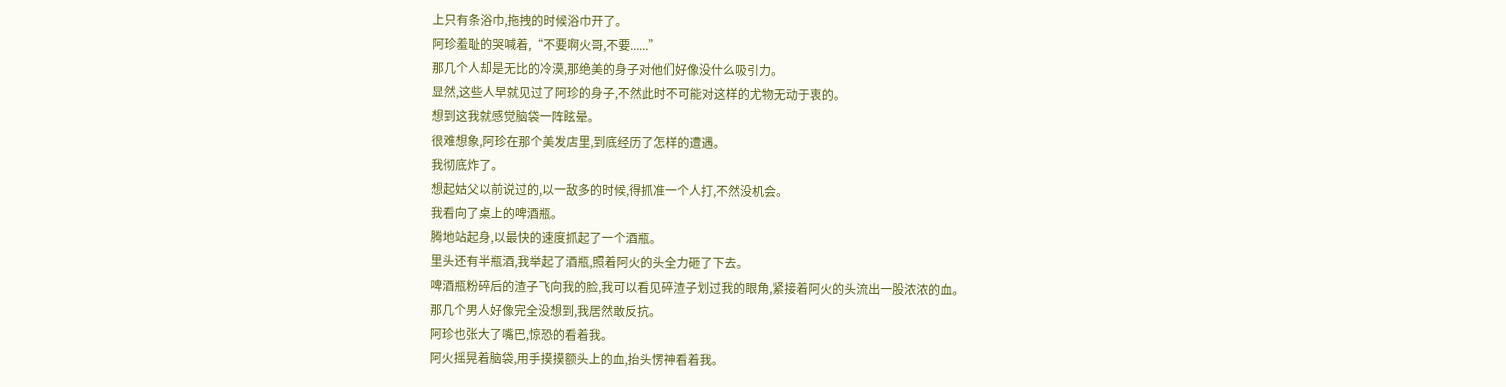上只有条浴巾,拖拽的时候浴巾开了。
阿珍羞耻的哭喊着,“不要啊火哥,不要......”
那几个人却是无比的冷漠,那绝美的身子对他们好像没什么吸引力。
显然,这些人早就见过了阿珍的身子,不然此时不可能对这样的尤物无动于衷的。
想到这我就感觉脑袋一阵眩晕。
很难想象,阿珍在那个美发店里,到底经历了怎样的遭遇。
我彻底炸了。
想起姑父以前说过的,以一敌多的时候,得抓准一个人打,不然没机会。
我看向了桌上的啤酒瓶。
腾地站起身,以最快的速度抓起了一个酒瓶。
里头还有半瓶酒,我举起了酒瓶,照着阿火的头全力砸了下去。
啤酒瓶粉碎后的渣子飞向我的脸,我可以看见碎渣子划过我的眼角,紧接着阿火的头流出一股浓浓的血。
那几个男人好像完全没想到,我居然敢反抗。
阿珍也张大了嘴巴,惊恐的看着我。
阿火摇晃着脑袋,用手摸摸额头上的血,抬头愣神看着我。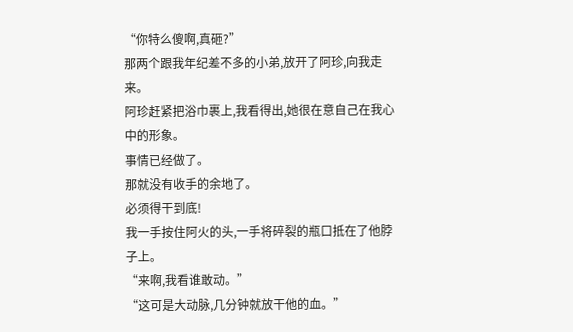“你特么傻啊,真砸?”
那两个跟我年纪差不多的小弟,放开了阿珍,向我走来。
阿珍赶紧把浴巾裹上,我看得出,她很在意自己在我心中的形象。
事情已经做了。
那就没有收手的余地了。
必须得干到底!
我一手按住阿火的头,一手将碎裂的瓶口抵在了他脖子上。
“来啊,我看谁敢动。”
“这可是大动脉,几分钟就放干他的血。”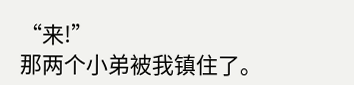“来!”
那两个小弟被我镇住了。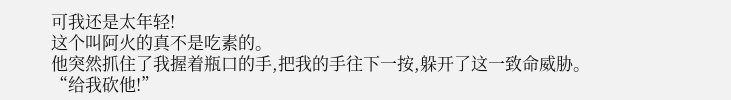可我还是太年轻!
这个叫阿火的真不是吃素的。
他突然抓住了我握着瓶口的手,把我的手往下一按,躲开了这一致命威胁。
“给我砍他!”